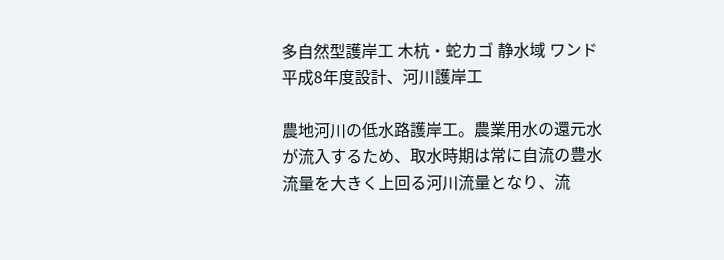多自然型護岸工 木杭・蛇カゴ 静水域 ワンド 平成8年度設計、河川護岸工

農地河川の低水路護岸工。農業用水の還元水が流入するため、取水時期は常に自流の豊水流量を大きく上回る河川流量となり、流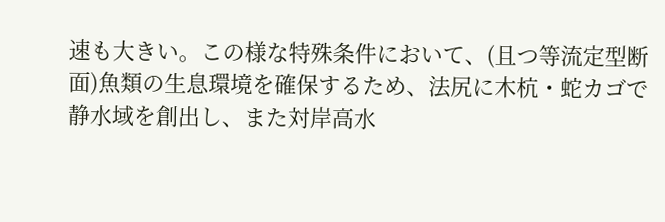速も大きい。この様な特殊条件において、(且つ等流定型断面)魚類の生息環境を確保するため、法尻に木杭・蛇カゴで静水域を創出し、また対岸高水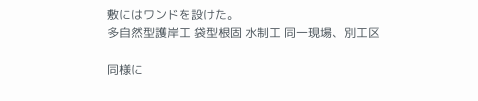敷にはワンドを設けた。
多自然型護岸工 袋型根固 水制工 同一現場、別工区

同様に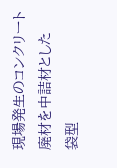現場発生のコンクリート廃材を中詰材とした
袋型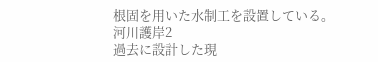根固を用いた水制工を設置している。
河川護岸2
過去に設計した現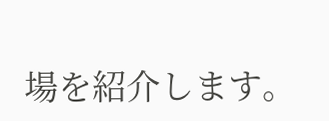場を紹介します。